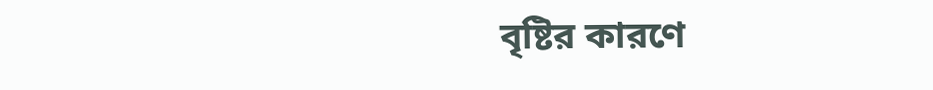বৃষ্টির কারণে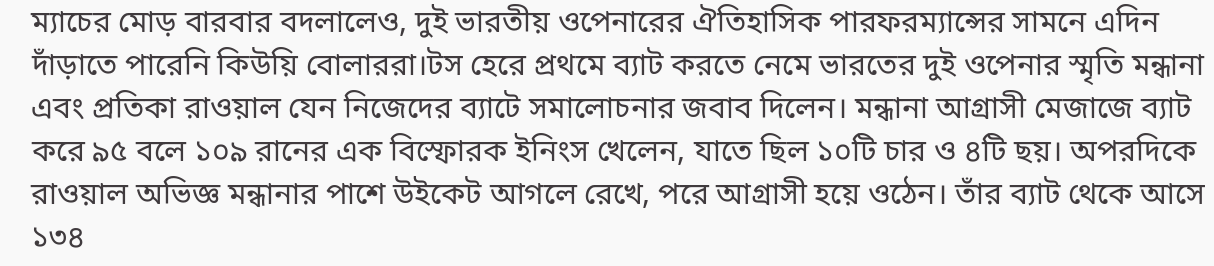ম্যাচের মোড় বারবার বদলালেও, দুই ভারতীয় ওপেনারের ঐতিহাসিক পারফরম্যান্সের সামনে এদিন দাঁড়াতে পারেনি কিউয়ি বোলাররা।টস হেরে প্রথমে ব্যাট করতে নেমে ভারতের দুই ওপেনার স্মৃতি মন্ধানা এবং প্রতিকা রাওয়াল যেন নিজেদের ব্যাটে সমালোচনার জবাব দিলেন। মন্ধানা আগ্রাসী মেজাজে ব্যাট করে ৯৫ বলে ১০৯ রানের এক বিস্ফোরক ইনিংস খেলেন, যাতে ছিল ১০টি চার ও ৪টি ছয়। অপরদিকে রাওয়াল অভিজ্ঞ মন্ধানার পাশে উইকেট আগলে রেখে, পরে আগ্রাসী হয়ে ওঠেন। তাঁর ব্যাট থেকে আসে ১৩৪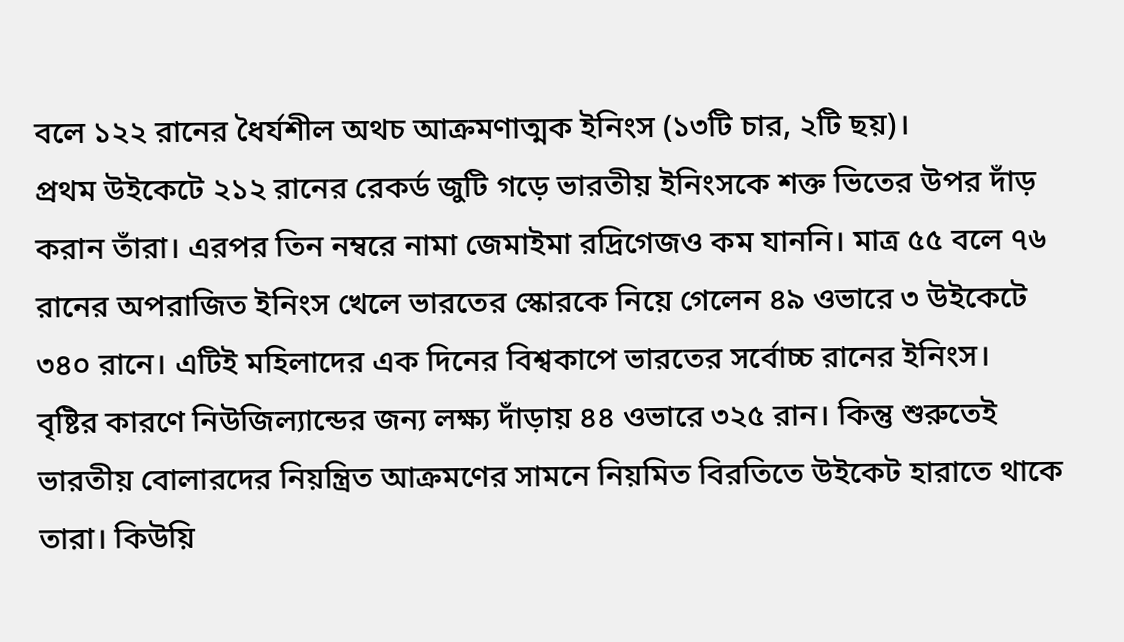বলে ১২২ রানের ধৈর্যশীল অথচ আক্রমণাত্মক ইনিংস (১৩টি চার, ২টি ছয়)।
প্রথম উইকেটে ২১২ রানের রেকর্ড জুটি গড়ে ভারতীয় ইনিংসকে শক্ত ভিতের উপর দাঁড় করান তাঁরা। এরপর তিন নম্বরে নামা জেমাইমা রদ্রিগেজও কম যাননি। মাত্র ৫৫ বলে ৭৬ রানের অপরাজিত ইনিংস খেলে ভারতের স্কোরকে নিয়ে গেলেন ৪৯ ওভারে ৩ উইকেটে ৩৪০ রানে। এটিই মহিলাদের এক দিনের বিশ্বকাপে ভারতের সর্বোচ্চ রানের ইনিংস।
বৃষ্টির কারণে নিউজিল্যান্ডের জন্য লক্ষ্য দাঁড়ায় ৪৪ ওভারে ৩২৫ রান। কিন্তু শুরুতেই ভারতীয় বোলারদের নিয়ন্ত্রিত আক্রমণের সামনে নিয়মিত বিরতিতে উইকেট হারাতে থাকে তারা। কিউয়ি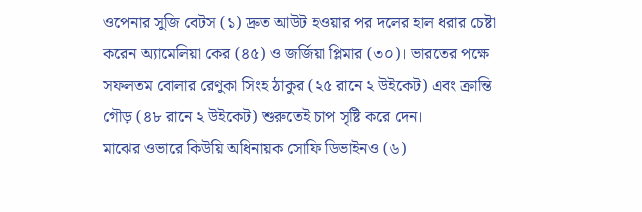ওপেনার সুজি বেটস (১) দ্রুত আউট হওয়ার পর দলের হাল ধরার চেষ্টা করেন অ্যামেলিয়া কের (৪৫) ও জর্জিয়া প্লিমার (৩০)। ভারতের পক্ষে সফলতম বোলার রেণুকা সিংহ ঠাকুর (২৫ রানে ২ উইকেট) এবং ক্রান্তি গৌড় (৪৮ রানে ২ উইকেট) শুরুতেই চাপ সৃষ্টি করে দেন।
মাঝের ওভারে কিউয়ি অধিনায়ক সোফি ডিভাইনও (৬)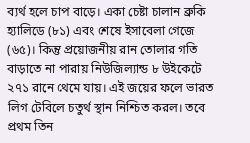ব্যর্থ হলে চাপ বাড়ে। একা চেষ্টা চালান ব্রুকি হ্যালিডে (৮১) এবং শেষে ইসাবেলা গেজে (৬৫)। কিন্তু প্রয়োজনীয় রান তোলার গতি বাড়াতে না পারায় নিউজিল্যান্ড ৮ উইকেটে ২৭১ রানে থেমে যায়। এই জয়ের ফলে ভারত লিগ টেবিলে চতুর্থ স্থান নিশ্চিত করল। তবে প্রথম তিন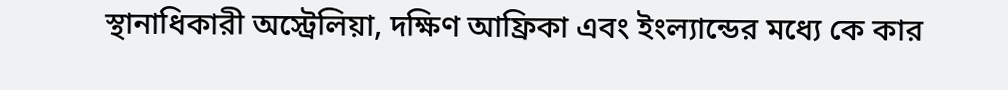স্থানাধিকারী অস্ট্রেলিয়া, দক্ষিণ আফ্রিকা এবং ইংল্যান্ডের মধ্যে কে কার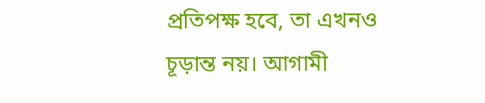প্রতিপক্ষ হবে, তা এখনও চূড়ান্ত নয়। আগামী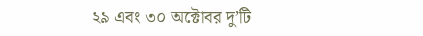২৯ এবং ৩০ অক্টোবর দু’টি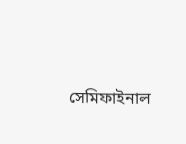সেমিফাইনাল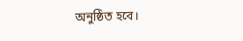অনুষ্ঠিত হবে।